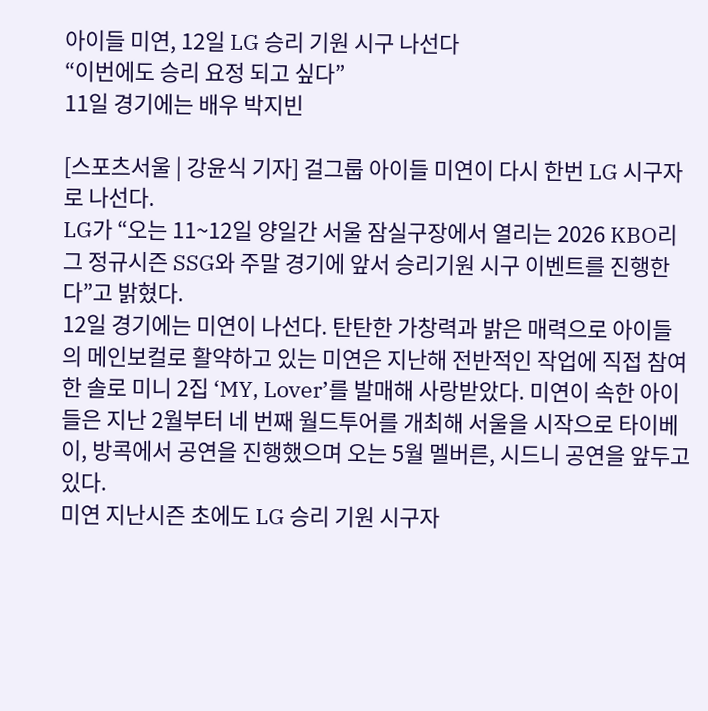아이들 미연, 12일 LG 승리 기원 시구 나선다
“이번에도 승리 요정 되고 싶다”
11일 경기에는 배우 박지빈

[스포츠서울 | 강윤식 기자] 걸그룹 아이들 미연이 다시 한번 LG 시구자로 나선다.
LG가 “오는 11~12일 양일간 서울 잠실구장에서 열리는 2026 KBO리그 정규시즌 SSG와 주말 경기에 앞서 승리기원 시구 이벤트를 진행한다”고 밝혔다.
12일 경기에는 미연이 나선다. 탄탄한 가창력과 밝은 매력으로 아이들의 메인보컬로 활약하고 있는 미연은 지난해 전반적인 작업에 직접 참여한 솔로 미니 2집 ‘MY, Lover’를 발매해 사랑받았다. 미연이 속한 아이들은 지난 2월부터 네 번째 월드투어를 개최해 서울을 시작으로 타이베이, 방콕에서 공연을 진행했으며 오는 5월 멜버른, 시드니 공연을 앞두고 있다.
미연 지난시즌 초에도 LG 승리 기원 시구자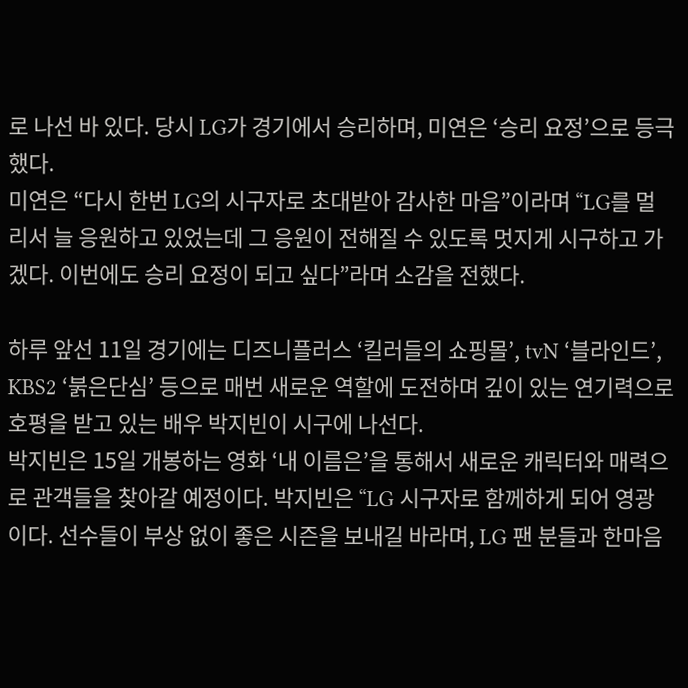로 나선 바 있다. 당시 LG가 경기에서 승리하며, 미연은 ‘승리 요정’으로 등극했다.
미연은 “다시 한번 LG의 시구자로 초대받아 감사한 마음”이라며 “LG를 멀리서 늘 응원하고 있었는데 그 응원이 전해질 수 있도록 멋지게 시구하고 가겠다. 이번에도 승리 요정이 되고 싶다”라며 소감을 전했다.

하루 앞선 11일 경기에는 디즈니플러스 ‘킬러들의 쇼핑몰’, tvN ‘블라인드’, KBS2 ‘붉은단심’ 등으로 매번 새로운 역할에 도전하며 깊이 있는 연기력으로 호평을 받고 있는 배우 박지빈이 시구에 나선다.
박지빈은 15일 개봉하는 영화 ‘내 이름은’을 통해서 새로운 캐릭터와 매력으로 관객들을 찾아갈 예정이다. 박지빈은 “LG 시구자로 함께하게 되어 영광이다. 선수들이 부상 없이 좋은 시즌을 보내길 바라며, LG 팬 분들과 한마음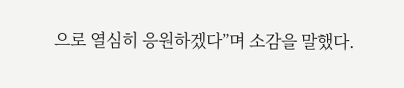으로 열심히 응원하겠다”며 소감을 말했다.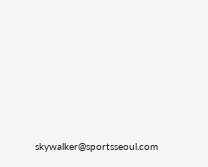skywalker@sportsseoul.com